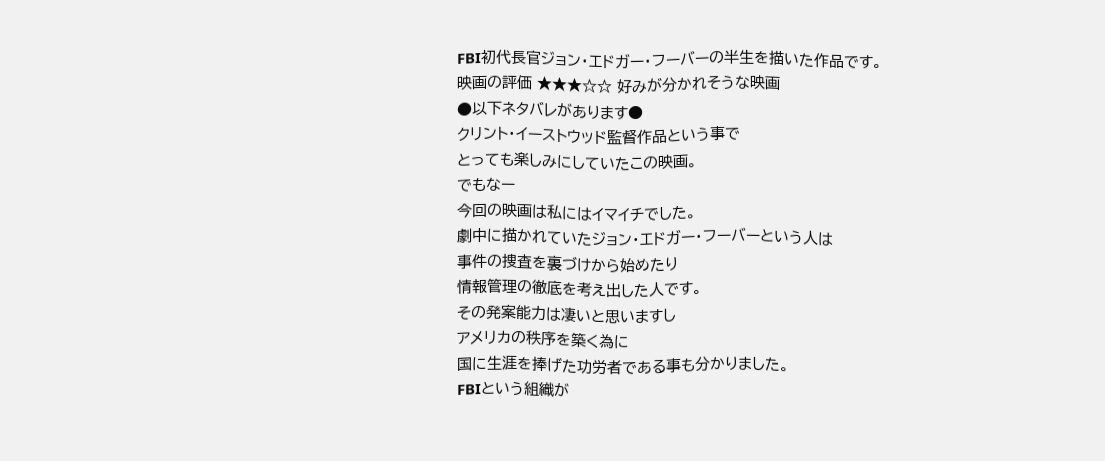FBI初代長官ジョン・エドガー・フーバーの半生を描いた作品です。
映画の評価 ★★★☆☆ 好みが分かれそうな映画
●以下ネタバレがあります●
クリント・イーストウッド監督作品という事で
とっても楽しみにしていたこの映画。
でもなー
今回の映画は私にはイマイチでした。
劇中に描かれていたジョン・エドガー・フーバーという人は
事件の捜査を裏づけから始めたり
情報管理の徹底を考え出した人です。
その発案能力は凄いと思いますし
アメリカの秩序を築く為に
国に生涯を捧げた功労者である事も分かりました。
FBIという組織が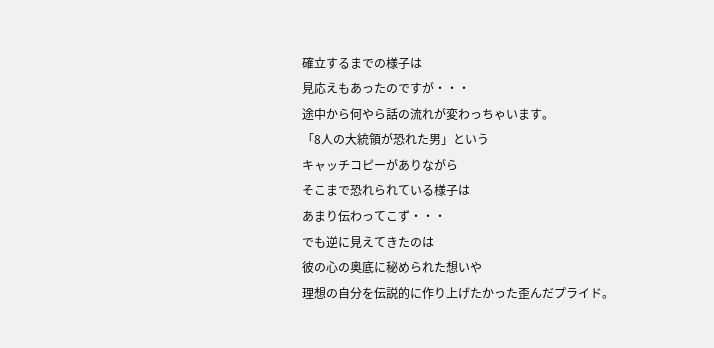確立するまでの様子は
見応えもあったのですが・・・
途中から何やら話の流れが変わっちゃいます。
「8人の大統領が恐れた男」という
キャッチコピーがありながら
そこまで恐れられている様子は
あまり伝わってこず・・・
でも逆に見えてきたのは
彼の心の奥底に秘められた想いや
理想の自分を伝説的に作り上げたかった歪んだプライド。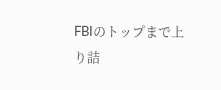FBIのトップまで上り詰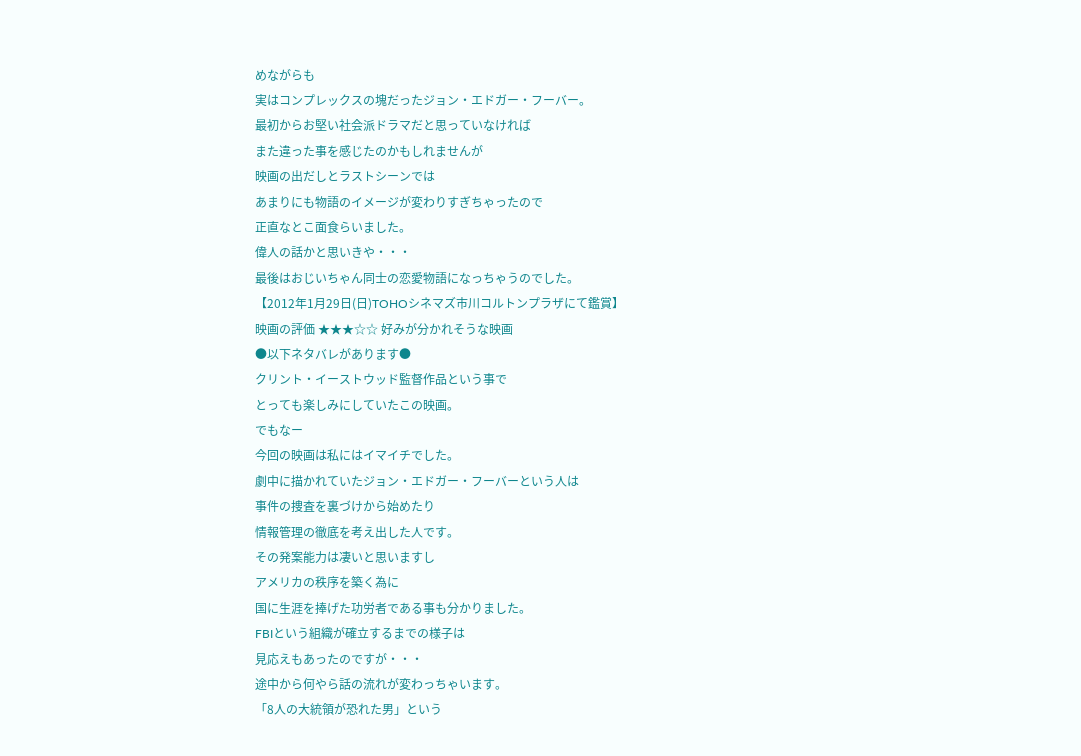めながらも
実はコンプレックスの塊だったジョン・エドガー・フーバー。
最初からお堅い社会派ドラマだと思っていなければ
また違った事を感じたのかもしれませんが
映画の出だしとラストシーンでは
あまりにも物語のイメージが変わりすぎちゃったので
正直なとこ面食らいました。
偉人の話かと思いきや・・・
最後はおじいちゃん同士の恋愛物語になっちゃうのでした。
【2012年1月29日(日)TOHOシネマズ市川コルトンプラザにて鑑賞】
映画の評価 ★★★☆☆ 好みが分かれそうな映画
●以下ネタバレがあります●
クリント・イーストウッド監督作品という事で
とっても楽しみにしていたこの映画。
でもなー
今回の映画は私にはイマイチでした。
劇中に描かれていたジョン・エドガー・フーバーという人は
事件の捜査を裏づけから始めたり
情報管理の徹底を考え出した人です。
その発案能力は凄いと思いますし
アメリカの秩序を築く為に
国に生涯を捧げた功労者である事も分かりました。
FBIという組織が確立するまでの様子は
見応えもあったのですが・・・
途中から何やら話の流れが変わっちゃいます。
「8人の大統領が恐れた男」という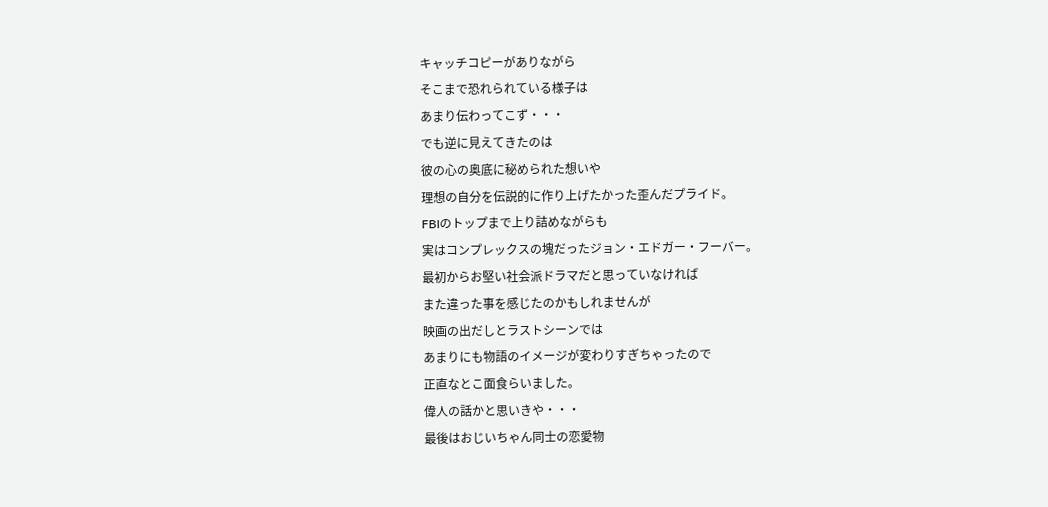キャッチコピーがありながら
そこまで恐れられている様子は
あまり伝わってこず・・・
でも逆に見えてきたのは
彼の心の奥底に秘められた想いや
理想の自分を伝説的に作り上げたかった歪んだプライド。
FBIのトップまで上り詰めながらも
実はコンプレックスの塊だったジョン・エドガー・フーバー。
最初からお堅い社会派ドラマだと思っていなければ
また違った事を感じたのかもしれませんが
映画の出だしとラストシーンでは
あまりにも物語のイメージが変わりすぎちゃったので
正直なとこ面食らいました。
偉人の話かと思いきや・・・
最後はおじいちゃん同士の恋愛物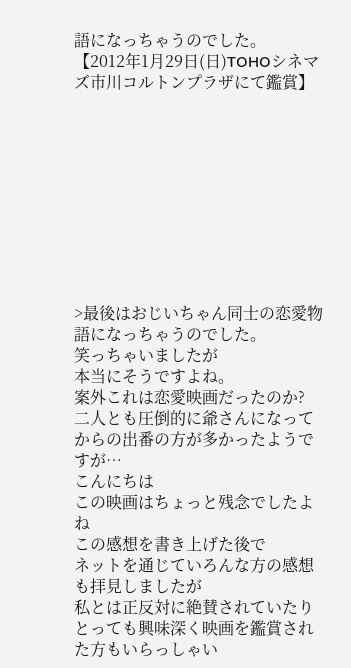語になっちゃうのでした。
【2012年1月29日(日)TOHOシネマズ市川コルトンプラザにて鑑賞】










>最後はおじいちゃん同士の恋愛物語になっちゃうのでした。
笑っちゃいましたが
本当にそうですよね。
案外これは恋愛映画だったのか?
二人とも圧倒的に爺さんになってからの出番の方が多かったようですが…
こんにちは
この映画はちょっと残念でしたよね
この感想を書き上げた後で
ネットを通じていろんな方の感想も拝見しましたが
私とは正反対に絶賛されていたり
とっても興味深く映画を鑑賞された方もいらっしゃい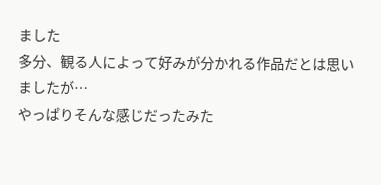ました
多分、観る人によって好みが分かれる作品だとは思いましたが…
やっぱりそんな感じだったみた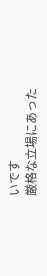いです
厳格な立場にあった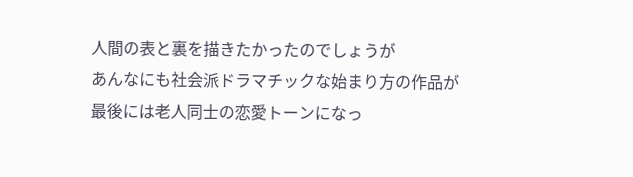人間の表と裏を描きたかったのでしょうが
あんなにも社会派ドラマチックな始まり方の作品が
最後には老人同士の恋愛トーンになっ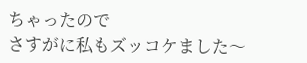ちゃったので
さすがに私もズッコケました〜